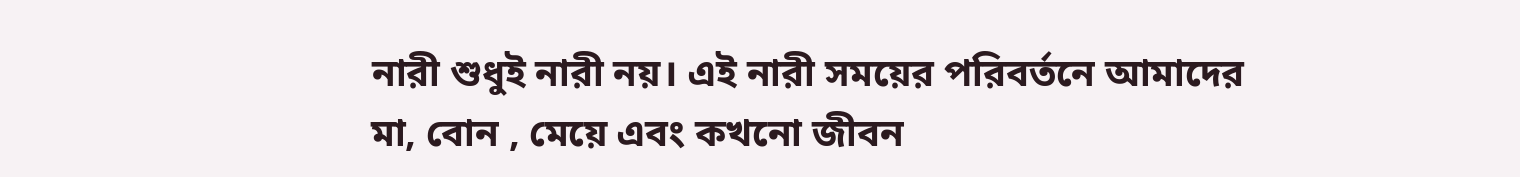নারী শুধুই নারী নয়। এই নারী সময়ের পরিবর্তনে আমাদের মা, বোন , মেয়ে এবং কখনো জীবন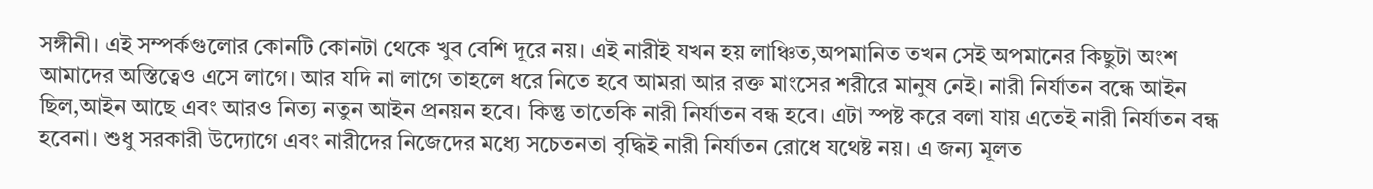সঙ্গীনী। এই সম্পর্কগুলোর কোনটি কোনটা থেকে খুব বেশি দূরে নয়। এই নারীই যখন হয় লাঞ্চিত,অপমানিত তখন সেই অপমানের কিছুটা অংশ আমাদের অস্তিত্বেও এসে লাগে। আর যদি না লাগে তাহলে ধরে নিতে হবে আমরা আর রক্ত মাংসের শরীরে মানুষ নেই। নারী নির্যাতন বন্ধে আইন ছিল,আইন আছে এবং আরও নিত্য নতুন আইন প্রনয়ন হবে। কিন্তু তাতেকি নারী নির্যাতন বন্ধ হবে। এটা স্পষ্ট করে বলা যায় এতেই নারী নির্যাতন বন্ধ হবেনা। শুধু সরকারী উদ্যোগে এবং নারীদের নিজেদের মধ্যে সচেতনতা বৃদ্ধিই নারী নির্যাতন রোধে যথেষ্ট নয়। এ জন্য মূলত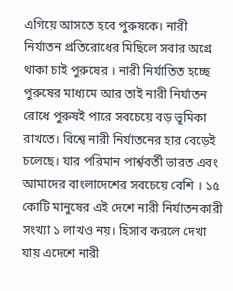এগিয়ে আসতে হবে পুরুষকে। নারী নির্যাতন প্রতিরোধের মিছিলে সবার অগ্রে থাকা চাই পুরুষের । নারী নির্যাতিত হচ্ছে পুরুষের মাধ্যমে আর তাই নারী নির্যাতন রোধে পুরুষই পারে সবচেয়ে বড় ভূমিকা রাখতে। বিশ্বে নারী নির্যাতনের হার বেড়েই চলেছে। যার পরিমান পার্শ্ববর্তী ভারত এবং আমাদের বাংলাদেশের সবচেয়ে বেশি । ১৫ কোটি মানুষের এই দেশে নারী নির্যাতনকারী সংখ্যা ১ লাখও নয়। হিসাব করলে দেখা যায় এদেশে নারী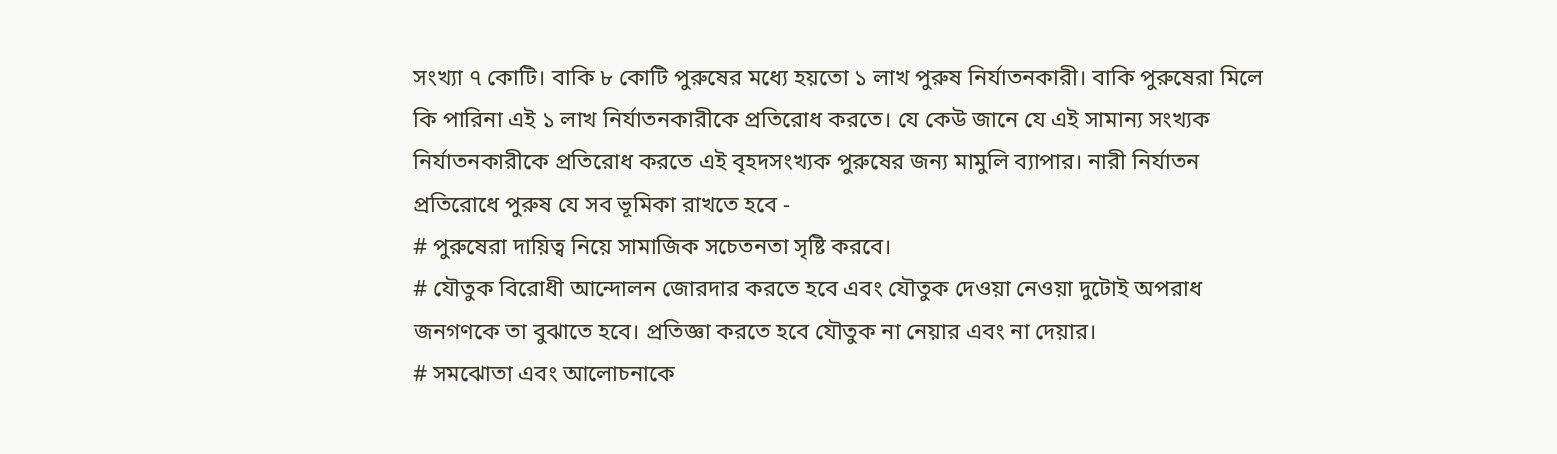সংখ্যা ৭ কোটি। বাকি ৮ কোটি পুরুষের মধ্যে হয়তো ১ লাখ পুরুষ নির্যাতনকারী। বাকি পুরুষেরা মিলে কি পারিনা এই ১ লাখ নির্যাতনকারীকে প্রতিরোধ করতে। যে কেউ জানে যে এই সামান্য সংখ্যক নির্যাতনকারীকে প্রতিরোধ করতে এই বৃহদসংখ্যক পুরুষের জন্য মামুলি ব্যাপার। নারী নির্যাতন প্রতিরোধে পুরুষ যে সব ভূমিকা রাখতে হবে -
# পুরুষেরা দায়িত্ব নিয়ে সামাজিক সচেতনতা সৃষ্টি করবে।
# যৌতুক বিরোধী আন্দোলন জোরদার করতে হবে এবং যৌতুক দেওয়া নেওয়া দুটোই অপরাধ জনগণকে তা বুঝাতে হবে। প্রতিজ্ঞা করতে হবে যৌতুক না নেয়ার এবং না দেয়ার।
# সমঝোতা এবং আলোচনাকে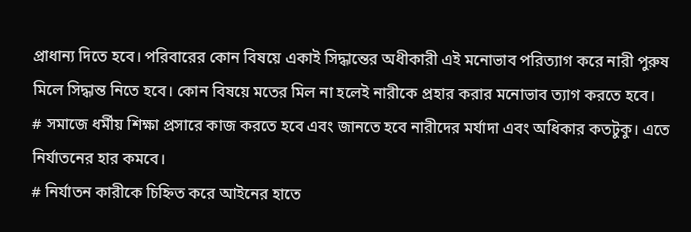প্রাধান্য দিতে হবে। পরিবারের কোন বিষয়ে একাই সিদ্ধান্তের অধীকারী এই মনোভাব পরিত্যাগ করে নারী পুরুষ মিলে সিদ্ধান্ত নিতে হবে। কোন বিষয়ে মতের মিল না হলেই নারীকে প্রহার করার মনোভাব ত্যাগ করতে হবে।
# সমাজে ধর্মীয় শিক্ষা প্রসারে কাজ করতে হবে এবং জানতে হবে নারীদের মর্যাদা এবং অধিকার কতটুকু। এতে নির্যাতনের হার কমবে।
# নির্যাতন কারীকে চিহ্নিত করে আইনের হাতে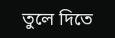তুলে দিতে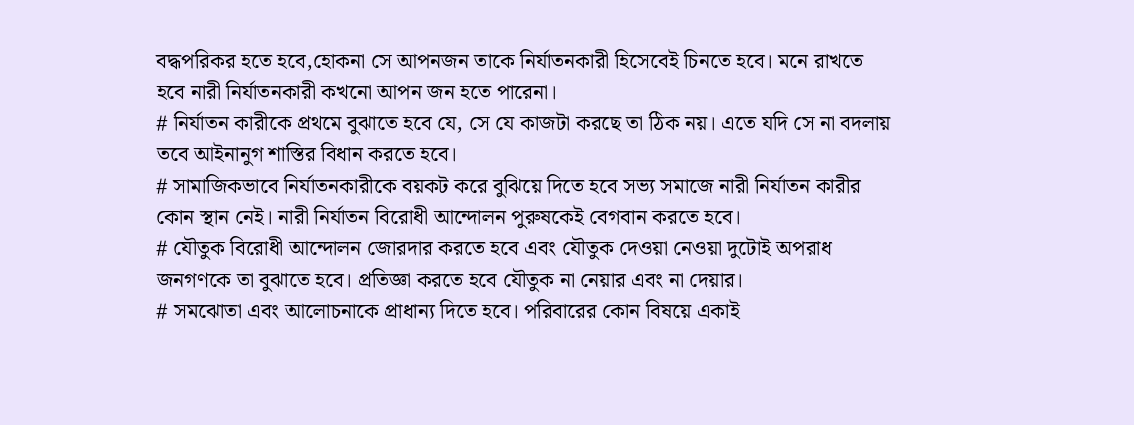বদ্ধপরিকর হতে হবে,হোকনা সে আপনজন তাকে নির্যাতনকারী হিসেবেই চিনতে হবে। মনে রাখতে হবে নারী নির্যাতনকারী কখনো আপন জন হতে পারেনা।
# নির্যাতন কারীকে প্রথমে বুঝাতে হবে যে, সে যে কাজটা করছে তা ঠিক নয়। এতে যদি সে না বদলায় তবে আইনানুগ শাস্তির বিধান করতে হবে।
# সামাজিকভাবে নির্যাতনকারীকে বয়কট করে বুঝিয়ে দিতে হবে সভ্য সমাজে নারী নির্যাতন কারীর কোন স্থান নেই। নারী নির্যাতন বিরোধী আন্দোলন পুরুষকেই বেগবান করতে হবে।
# যৌতুক বিরোধী আন্দোলন জোরদার করতে হবে এবং যৌতুক দেওয়া নেওয়া দুটোই অপরাধ জনগণকে তা বুঝাতে হবে। প্রতিজ্ঞা করতে হবে যৌতুক না নেয়ার এবং না দেয়ার।
# সমঝোতা এবং আলোচনাকে প্রাধান্য দিতে হবে। পরিবারের কোন বিষয়ে একাই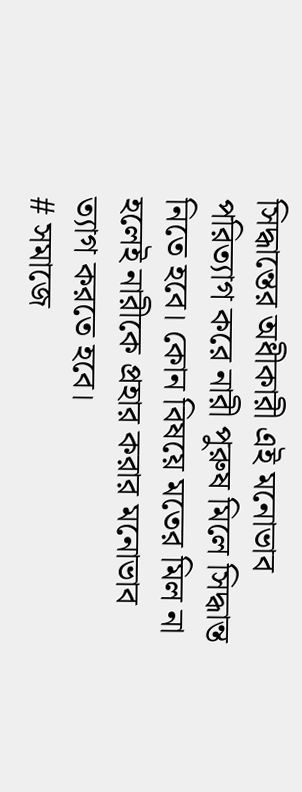সিদ্ধান্তের অধীকারী এই মনোভাব পরিত্যাগ করে নারী পুরুষ মিলে সিদ্ধান্ত নিতে হবে। কোন বিষয়ে মতের মিল না হলেই নারীকে প্রহার করার মনোভাব ত্যাগ করতে হবে।
# সমাজে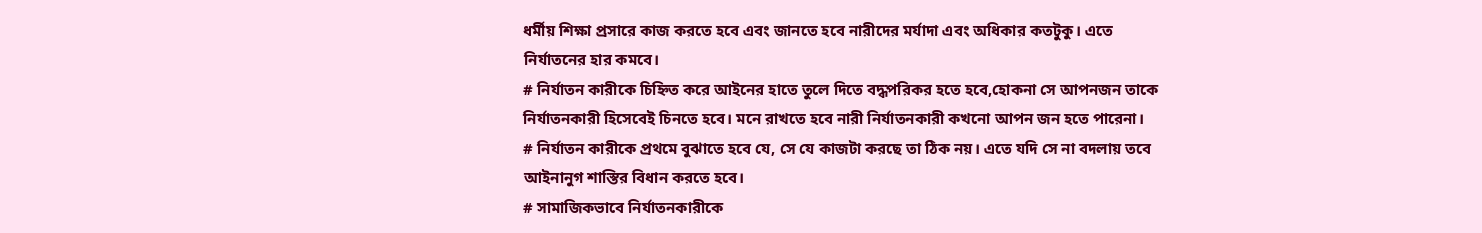ধর্মীয় শিক্ষা প্রসারে কাজ করতে হবে এবং জানতে হবে নারীদের মর্যাদা এবং অধিকার কতটুকু। এতে নির্যাতনের হার কমবে।
# নির্যাতন কারীকে চিহ্নিত করে আইনের হাতে তুলে দিতে বদ্ধপরিকর হতে হবে,হোকনা সে আপনজন তাকে নির্যাতনকারী হিসেবেই চিনতে হবে। মনে রাখতে হবে নারী নির্যাতনকারী কখনো আপন জন হতে পারেনা।
# নির্যাতন কারীকে প্রথমে বুঝাতে হবে যে, সে যে কাজটা করছে তা ঠিক নয়। এতে যদি সে না বদলায় তবে আইনানুগ শাস্তির বিধান করতে হবে।
# সামাজিকভাবে নির্যাতনকারীকে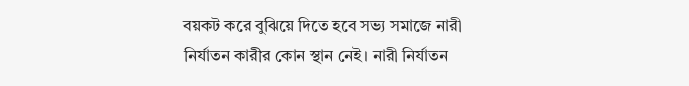বয়কট করে বুঝিয়ে দিতে হবে সভ্য সমাজে নারী নির্যাতন কারীর কোন স্থান নেই। নারী নির্যাতন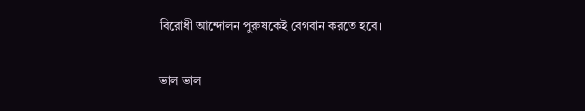বিরোধী আন্দোলন পুরুষকেই বেগবান করতে হবে।

ভাল ভাল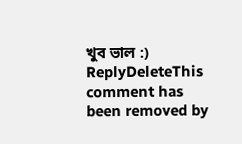খুব ভাল :)
ReplyDeleteThis comment has been removed by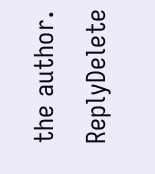the author.
ReplyDelete